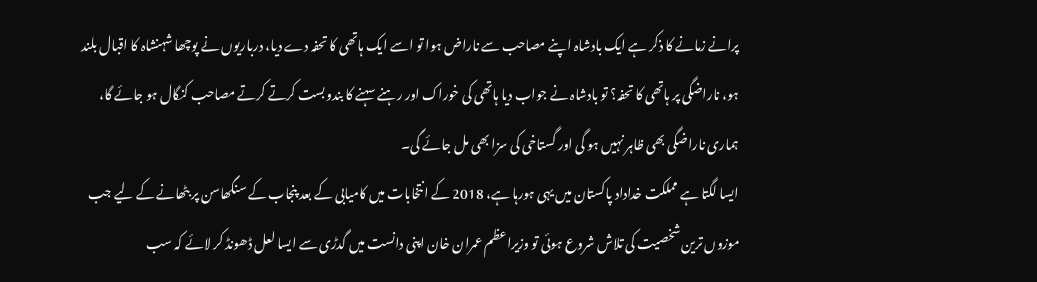پرانے زمانے کا ذکر ہے ایک بادشاہ اپنے مصاحب سے ناراض ہوا تو اسے ایک ہاتھی کا تحفہ دے دیا، درباریوں نے پوچھا شہنشاہ کا اقبال بلند ہو، ناراضگی پر ہاتھی کا تحفہ؟ تو بادشاہ نے جواب دیا ہاتھی کی خوراک اور رہنے سہنے کا بندوبست کرتے کرتے مصاحب کنگال ہو جائے گا، ہماری ناراضگی بھی ظاہر نہیں ہو گی اور گستاخی کی سزا بھی مل جائے گی۔
ایسا لگتا ہے مملکت خداداد پاکستان میں یہی ہورہا ہے، 2018 کے انتخابات میں کامیابی کے بعد پنجاب کے سنگھاسن پر بٹھانے کے لیے جب موزوں ترین شخصیت کی تلاش شروع ہوئی تو وزیراعظم عمران خان اپنی دانست میں گدڑی سے ایسا لعل ڈھونڈ کر لائے کہ سب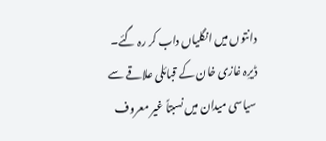دانتوں میں انگلیاں داب کر رہ گئے۔
ڈیرِہ غازی خان کے قبائلی علاقے سے سیاسی میدان میں نسبتاً غیر معروف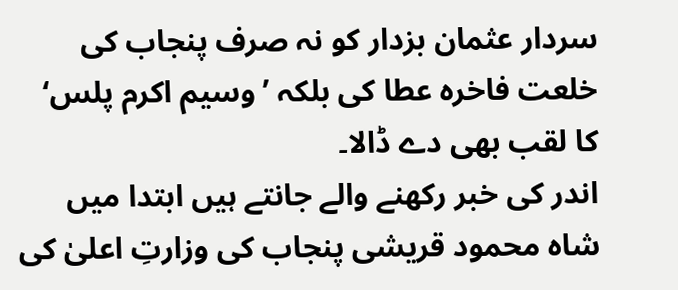سردار عثمان بزدار کو نہ صرف پنجاب کی خلعت فاخرہ عطا کی بلکہ ’وسیم اکرم پلس‘ کا لقب بھی دے ڈالا۔
اندر کی خبر رکھنے والے جانتے ہیں ابتدا میں شاہ محمود قریشی پنجاب کی وزارتِ اعلیٰ کی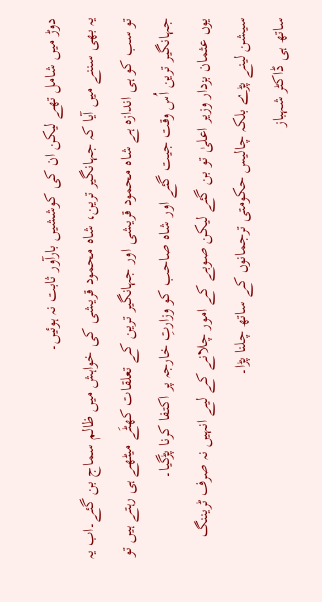دوڑ میں شامل تھے لیکن ان کی کوششیں بارآور ثابت نہ ہوئیں۔
یہ بھی سننے میں آیا کہ جہانگیر ترین، شاہ محمود قریشی کی خواہش میں ظالم سماج بن گئے۔اب یہ تو سب کو ہی اندازہ ہے شاہ محمود قریشی اور جہانگیر ترین کے تعلقات کھٹَے میٹھے ہی رہتے ہیں تو جہانگیر ترین اُس وقت جیت گئے اور شاہ صاحب کو وزارتِ خارجہ پر اکتفا کرنا پڑگیا۔
یوں عثمان بزدار وزیر اعلیٰ تو بن گئے لیکن صوبے کے امور چلانے کے لیے انہیں نہ صرف ٹریننگ سیشن لینے پڑے بلکہ چالیس حکومتی ترجمانوں کے ساتھ چلنا پڑا۔
ساتھ ہی ڈاکٹر شہباز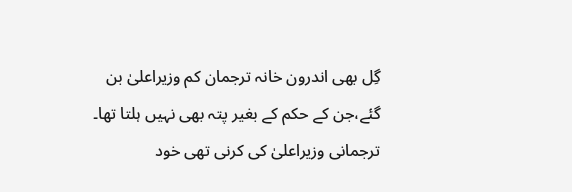گِل بھی اندرون خانہ ترجمان کم وزیراعلیٰ بن گئے،جن کے حکم کے بغیر پتہ بھی نہیں ہلتا تھا۔
ترجمانی وزیراعلیٰ کی کرنی تھی خود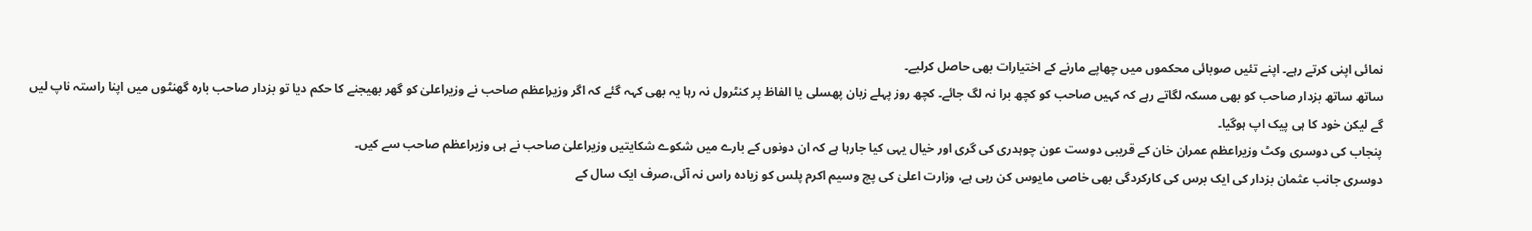نمائی اپنی کرتے رہے۔ اپنے تئیں صوبائی محکموں میں چھاپے مارنے کے اختیارات بھی حاصل کرلیے۔
ساتھ ساتھ بزدار صاحب کو بھی مسکہ لگاتے رہے کہ کہیں صاحب کو کچھ برا نہ لگ جائے۔ کچھ روز پہلے زبان پھسلی یا الفاظ پر کنٹرول نہ رہا یہ بھی کہہ گئے کہ اگر وزیراعظم صاحب نے وزیراعلیٰ کو گھر بھیجنے کا حکم دیا تو بزدار صاحب بارہ گھنٹوں میں اپنا راستہ ناپ لیں گے لیکن خود کا ہی پیک اپ ہوگیا۔
پنجاب کی دوسری وکٹ وزیراعظم عمران خان کے قریبی دوست عون چوہدری کی گری اور خیال یہی کیا جارہا ہے کہ ان دونوں کے بارے میں شکوے شکایتیں وزیراعلیٰ صاحب نے ہی وزیراعظم صاحب سے کیں۔
دوسری جانب عثمان بزدار کی ایک برس کی کارکردگی بھی خاصی مایوس کن رہی ہے، وزارت اعلیٰ کی پچ وسیم اکرم پلس کو زیادہ راس نہ آئی،صرف ایک سال کے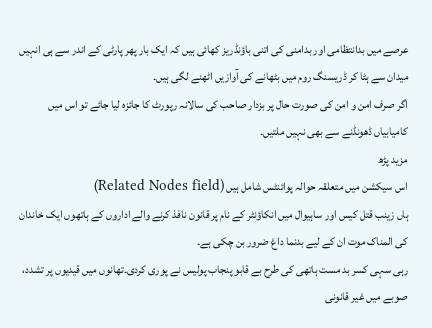عرصے میں بدانتظامی اور بدامنی کی اتنی باؤنڈریز کھائی ہیں کہ ایک بار پھر پارٹی کے اندر سے ہی انہیں میدان سے ہٹا کر ڈریسنگ روم میں بٹھانے کی آوازیں اٹھنے لگی ہیں۔
اگر صرف امن و امن کی صورت حال پر بزدار صاحب کی سالانہ رپورٹ کا جائزہ لیا جائے تو اس میں کامیابیاں ڈھونڈنے سے بھی نہیں ملتیں۔
مزید پڑھ
اس سیکشن میں متعلقہ حوالہ پوائنٹس شامل ہیں (Related Nodes field)
ہاں زینب قتل کیس اور ساہیوال میں انکاؤنٹر کے نام پر قانون نافذ کرنے والے اداروں کے ہاتھوں ایک خاندان کی المناک موت ان کے لیے بدنما داغ ضرور بن چکی ہے۔
رہی سہی کسر بد مست ہاتھی کی طرح بے قابو پنجاب پولیس نے پوری کردی۔تھانوں میں قیدیوں پر تشدد، صوبے میں غیر قانونی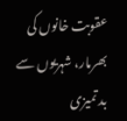عقوبت خانوں کی بھرمار، شہریوں سے بد تمیزی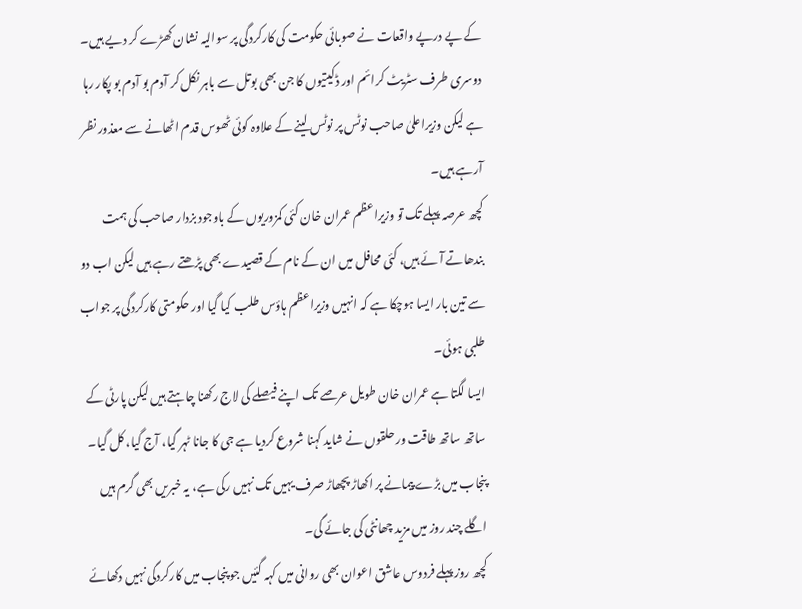کے پے درپے واقعات نے صوبائی حکومت کی کارکردگی پر سوالیہ نشان کھڑے کر دیے ہیں۔
دوسری طرف سٹریٹ کرائم اور ڈکیتیوں کا جن بھی بوتل سے باہر نکل کر آدم بو آدم بو پکار رہا ہے لیکن وزیراعلیٰ صاحب نوٹس پر نوٹس لینے کے علاوہ کوئی ٹھوس قدم اٹھانے سے معذور نظر آرہے ہیں۔
کچھ عرصہ پہلے تک تو وزیراعظم عمران خان کئی کمزوریوں کے باوجود بزدار صاحب کی ہمت بندھاتے آئے ہیں، کئی محافل میں ان کے نام کے قصیدے بھی پڑھتے رہے ہیں لیکن اب دو سے تین بار ایسا ہوچکا ہے کہ انہیں وزیراعظم ہاؤس طلب کیا گیا اور حکومتی کارکردگی پر جواب طلبی ہوئی۔
ایسا لگتا ہے عمران خان طویل عرصے تک اپنے فیصلے کی لاج رکھنا چاہتے ہیں لیکن پارٹی کے ساتھ ساتھ طاقت ور حلقوں نے شاید کہنا شروع کردیا ہے جی کا جانا ٹہر گیا، آج گیا، کل گیا۔
پنجاب میں بڑے پیمانے پر اکھاڑ پچھاڑ صرف یہیں تک نہیں رکی ہے، یہ خبریں بھی گرم ہیں اگلے چند روز میں مزید چھانٹی کی جائے گی۔
کچھ روز پہلے فردوس عاشق اعوان بھی روانی میں کہہ گئیں جو پنجاب میں کارکردگی نہیں دکھائے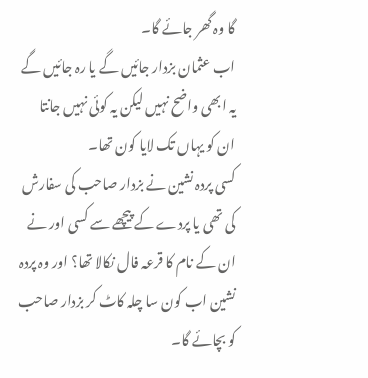گا وہ گھر جائے گا۔
اب عثمان بزدار جائیں گے یا رہ جائیں گے یہ ابھی واضح نہیں لیکن یہ کوئی نہیں جانتا ان کو یہاں تک لایا کون تھا۔
کسی پردہ نشین نے بزدار صاحب کی سفارش کی تھی یا پردے کے پیچھے سے کسی اور نے ان کے نام کا قرعہ فال نکالا تھا؟ اور وہ پردہ نشین اب کون سا چلہ کاٹ کر بزدار صاحب کو بچائے گا۔